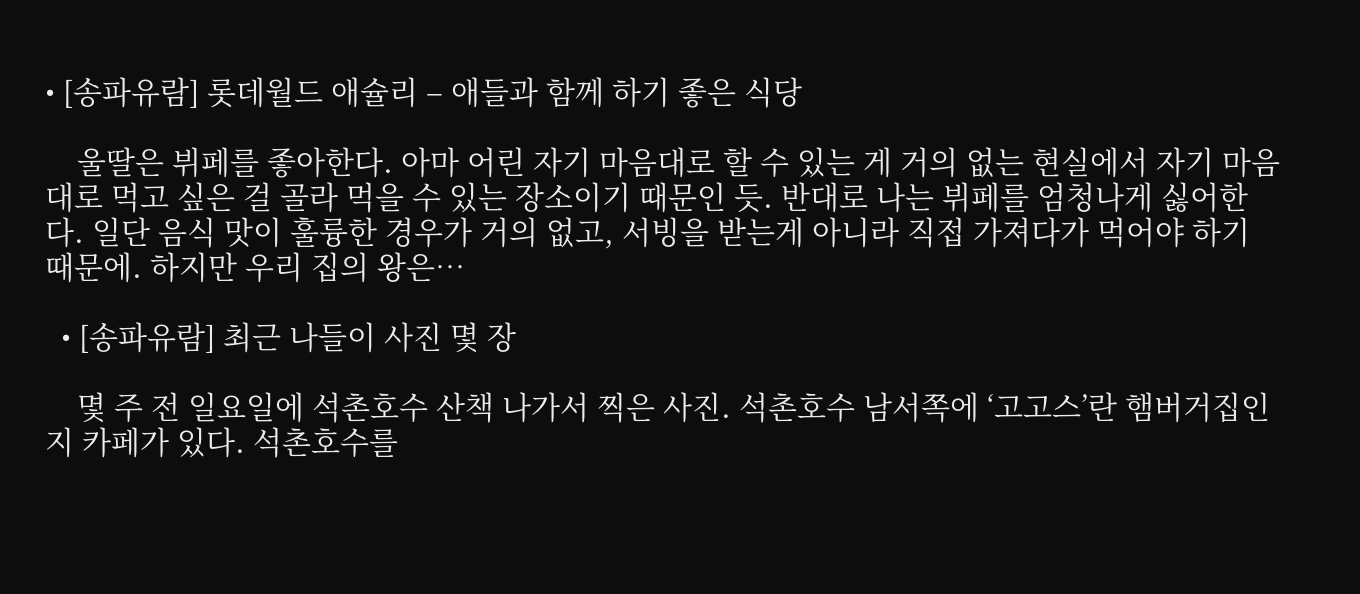• [송파유람] 롯데월드 애슐리 – 애들과 함께 하기 좋은 식당

    울딸은 뷔페를 좋아한다. 아마 어린 자기 마음대로 할 수 있는 게 거의 없는 현실에서 자기 마음대로 먹고 싶은 걸 골라 먹을 수 있는 장소이기 때문인 듯. 반대로 나는 뷔페를 엄청나게 싫어한다. 일단 음식 맛이 훌륭한 경우가 거의 없고, 서빙을 받는게 아니라 직접 가져다가 먹어야 하기 때문에. 하지만 우리 집의 왕은…

  • [송파유람] 최근 나들이 사진 몇 장

    몇 주 전 일요일에 석촌호수 산책 나가서 찍은 사진. 석촌호수 남서쪽에 ‘고고스’란 햄버거집인지 카페가 있다. 석촌호수를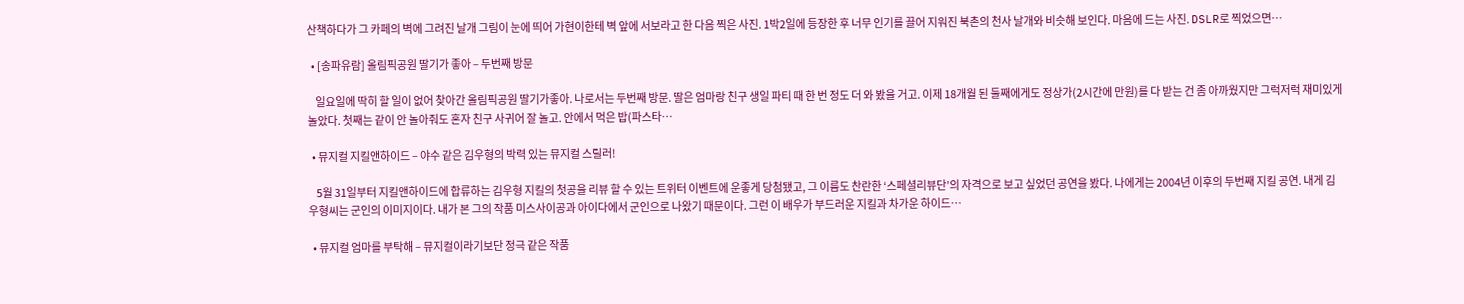산책하다가 그 카페의 벽에 그려진 날개 그림이 눈에 띄어 가현이한테 벽 앞에 서보라고 한 다음 찍은 사진. 1박2일에 등장한 후 너무 인기를 끌어 지워진 북촌의 천사 날개와 비슷해 보인다. 마음에 드는 사진. DSLR로 찍었으면…

  • [송파유람] 올림픽공원 딸기가 좋아 – 두번째 방문

    일요일에 딱히 할 일이 없어 찾아간 올림픽공원 딸기가좋아. 나로서는 두번째 방문. 딸은 엄마랑 친구 생일 파티 때 한 번 정도 더 와 봤을 거고. 이제 18개월 된 둘째에게도 정상가(2시간에 만원)를 다 받는 건 좀 아까웠지만 그럭저럭 재미있게 놀았다. 첫째는 같이 안 놀아줘도 혼자 친구 사귀어 잘 놀고. 안에서 먹은 밥(파스타…

  • 뮤지컬 지킬앤하이드 – 야수 같은 김우형의 박력 있는 뮤지컬 스릴러!

    5월 31일부터 지킬앤하이드에 합류하는 김우형 지킬의 첫공을 리뷰 할 수 있는 트위터 이벤트에 운좋게 당첨됐고, 그 이름도 찬란한 ‘스페셜리뷰단’의 자격으로 보고 싶었던 공연을 봤다. 나에게는 2004년 이후의 두번째 지킬 공연. 내게 김우형씨는 군인의 이미지이다. 내가 본 그의 작품 미스사이공과 아이다에서 군인으로 나왔기 때문이다. 그런 이 배우가 부드러운 지킬과 차가운 하이드…

  • 뮤지컬 엄마를 부탁해 – 뮤지컬이라기보단 정극 같은 작품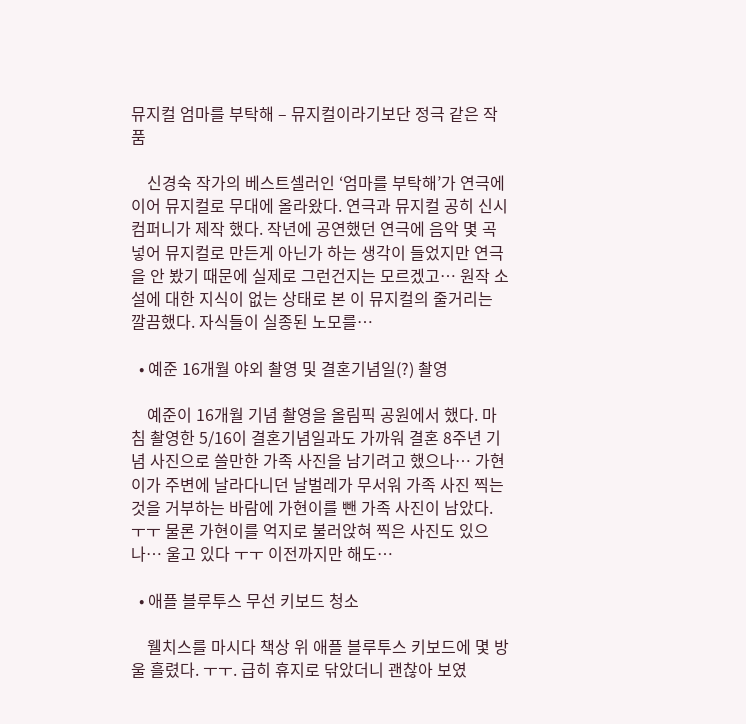뮤지컬 엄마를 부탁해 – 뮤지컬이라기보단 정극 같은 작품

    신경숙 작가의 베스트셀러인 ‘엄마를 부탁해’가 연극에 이어 뮤지컬로 무대에 올라왔다. 연극과 뮤지컬 공히 신시컴퍼니가 제작 했다. 작년에 공연했던 연극에 음악 몇 곡 넣어 뮤지컬로 만든게 아닌가 하는 생각이 들었지만 연극을 안 봤기 때문에 실제로 그런건지는 모르겠고… 원작 소설에 대한 지식이 없는 상태로 본 이 뮤지컬의 줄거리는 깔끔했다. 자식들이 실종된 노모를…

  • 예준 16개월 야외 촬영 및 결혼기념일(?) 촬영

    예준이 16개월 기념 촬영을 올림픽 공원에서 했다. 마침 촬영한 5/16이 결혼기념일과도 가까워 결혼 8주년 기념 사진으로 쓸만한 가족 사진을 남기려고 했으나… 가현이가 주변에 날라다니던 날벌레가 무서워 가족 사진 찍는 것을 거부하는 바람에 가현이를 뺀 가족 사진이 남았다. ㅜㅜ 물론 가현이를 억지로 불러앉혀 찍은 사진도 있으나… 울고 있다 ㅜㅜ 이전까지만 해도…

  • 애플 블루투스 무선 키보드 청소

    웰치스를 마시다 책상 위 애플 블루투스 키보드에 몇 방울 흘렸다. ㅜㅜ. 급히 휴지로 닦았더니 괜찮아 보였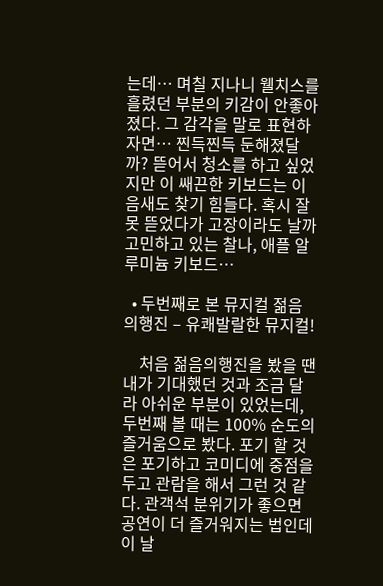는데… 며칠 지나니 웰치스를 흘렸던 부분의 키감이 안좋아졌다. 그 감각을 말로 표현하자면… 찐득찐득 둔해졌달까? 뜯어서 청소를 하고 싶었지만 이 쌔끈한 키보드는 이음새도 찾기 힘들다. 혹시 잘못 뜯었다가 고장이라도 날까 고민하고 있는 찰나, 애플 알루미늄 키보드…

  • 두번째로 본 뮤지컬 젊음의행진 – 유쾌발랄한 뮤지컬!

    처음 젊음의행진을 봤을 땐 내가 기대했던 것과 조금 달라 아쉬운 부분이 있었는데, 두번째 볼 때는 100% 순도의 즐거움으로 봤다. 포기 할 것은 포기하고 코미디에 중점을 두고 관람을 해서 그런 것 같다. 관객석 분위기가 좋으면 공연이 더 즐거워지는 법인데 이 날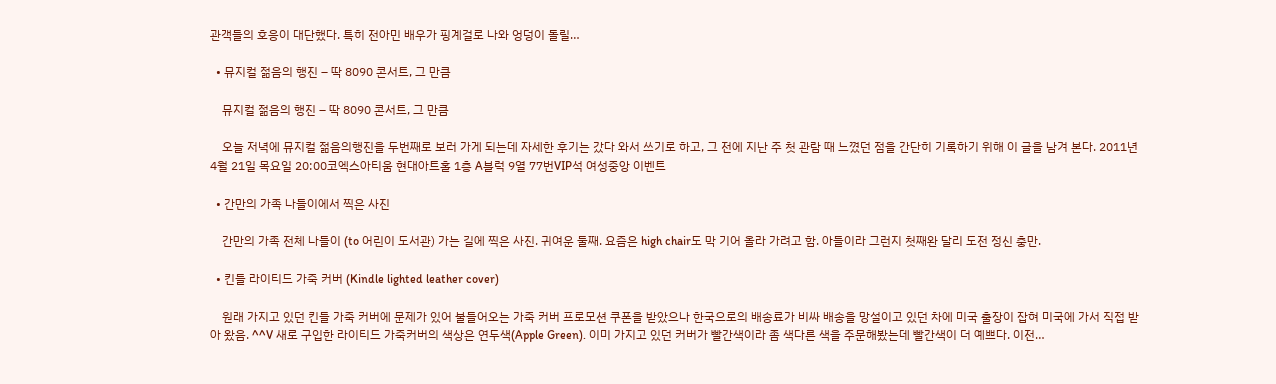관객들의 호응이 대단했다. 특히 전아민 배우가 핑계걸로 나와 엉덩이 돌릴…

  • 뮤지컬 젊음의 행진 – 딱 8090 콘서트, 그 만큼

    뮤지컬 젊음의 행진 – 딱 8090 콘서트, 그 만큼

    오늘 저녁에 뮤지컬 젊음의행진을 두번째로 보러 가게 되는데 자세한 후기는 갔다 와서 쓰기로 하고, 그 전에 지난 주 첫 관람 때 느꼈던 점을 간단히 기록하기 위해 이 글을 남겨 본다. 2011년 4월 21일 목요일 20:00코엑스아티움 현대아트홀 1층 A블럭 9열 77번VIP석 여성중앙 이벤트

  • 간만의 가족 나들이에서 찍은 사진

    간만의 가족 전체 나들이 (to 어린이 도서관) 가는 길에 찍은 사진. 귀여운 둘째. 요즘은 high chair도 막 기어 올라 가려고 함. 아들이라 그런지 첫째완 달리 도전 정신 충만.

  • 킨들 라이티드 가죽 커버 (Kindle lighted leather cover)

    원래 가지고 있던 킨들 가죽 커버에 문제가 있어 불들어오는 가죽 커버 프로모션 쿠폰을 받았으나 한국으로의 배송료가 비싸 배송을 망설이고 있던 차에 미국 출장이 잡혀 미국에 가서 직접 받아 왔음. ^^V 새로 구입한 라이티드 가죽커버의 색상은 연두색(Apple Green). 이미 가지고 있던 커버가 빨간색이라 좀 색다른 색을 주문해봤는데 빨간색이 더 예쁘다. 이전…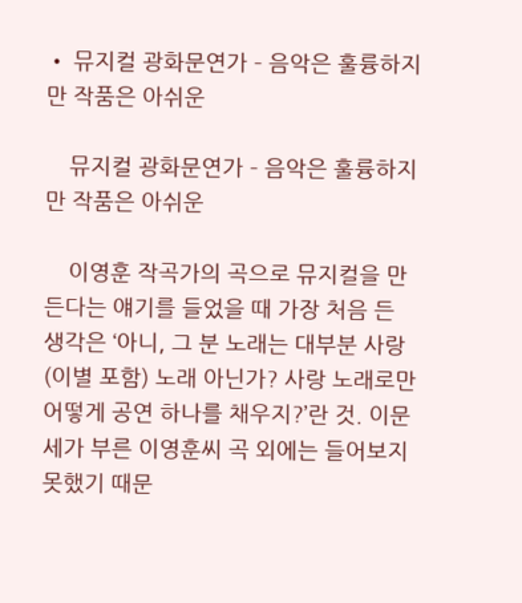• 뮤지컬 광화문연가 – 음악은 훌륭하지만 작품은 아쉬운

    뮤지컬 광화문연가 – 음악은 훌륭하지만 작품은 아쉬운

    이영훈 작곡가의 곡으로 뮤지컬을 만든다는 얘기를 들었을 때 가장 처음 든 생각은 ‘아니, 그 분 노래는 대부분 사랑 (이별 포함) 노래 아닌가? 사랑 노래로만 어떻게 공연 하나를 채우지?’란 것. 이문세가 부른 이영훈씨 곡 외에는 들어보지 못했기 때문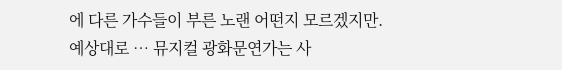에 다른 가수들이 부른 노랜 어떤지 모르겠지만. 예상대로 … 뮤지컬 광화문연가는 사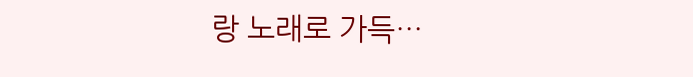랑 노래로 가득…